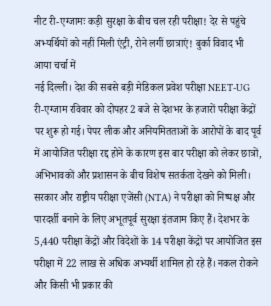नीट री-एग्जामः कड़ी सुरक्षा के बीच चल रही परीक्षा! देर से पहुंचे अभ्यर्थियों को नहीं मिली एंट्री, रोने लगीं छात्राएं! बुर्का विवाद भी आया चर्चा में
नई दिल्ली। देश की सबसे बड़ी मेडिकल प्रवेश परीक्षा NEET-UG री-एग्जाम रविवार को दोपहर 2 बजे से देशभर के हजारों परीक्षा केंद्रों पर शुरू हो गई। पेपर लीक और अनियमितताओं के आरोपों के बाद पूर्व में आयोजित परीक्षा रद्द होने के कारण इस बार परीक्षा को लेकर छात्रों, अभिभावकों और प्रशासन के बीच विशेष सतर्कता देखने को मिली। सरकार और राष्ट्रीय परीक्षा एजेंसी (NTA) ने परीक्षा को निष्पक्ष और पारदर्शी बनाने के लिए अभूतपूर्व सुरक्षा इंतजाम किए हैं। देशभर के 5,440 परीक्षा केंद्रों और विदेशों के 14 परीक्षा केंद्रों पर आयोजित इस परीक्षा में 22 लाख से अधिक अभ्यर्थी शामिल हो रहे हैं। नकल रोकने और किसी भी प्रकार की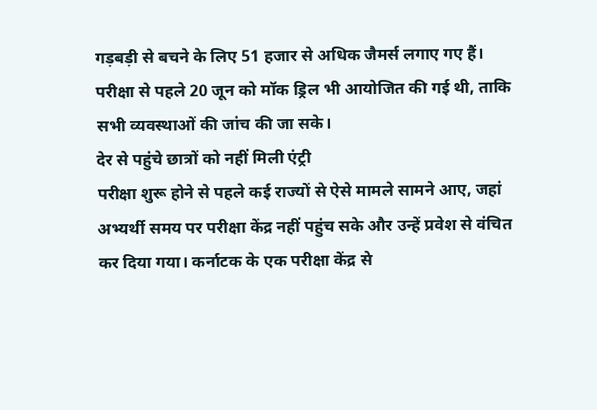गड़बड़ी से बचने के लिए 51 हजार से अधिक जैमर्स लगाए गए हैं। परीक्षा से पहले 20 जून को मॉक ड्रिल भी आयोजित की गई थी, ताकि सभी व्यवस्थाओं की जांच की जा सके।
देर से पहुंचे छात्रों को नहीं मिली एंट्री
परीक्षा शुरू होने से पहले कई राज्यों से ऐसे मामले सामने आए, जहां अभ्यर्थी समय पर परीक्षा केंद्र नहीं पहुंच सके और उन्हें प्रवेश से वंचित कर दिया गया। कर्नाटक के एक परीक्षा केंद्र से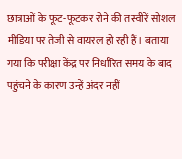छात्राओं के फूट-फूटकर रोने की तस्वीरें सोशल मीडिया पर तेजी से वायरल हो रही हैं। बताया गया कि परीक्षा केंद्र पर निर्धारित समय के बाद पहुंचने के कारण उन्हें अंदर नहीं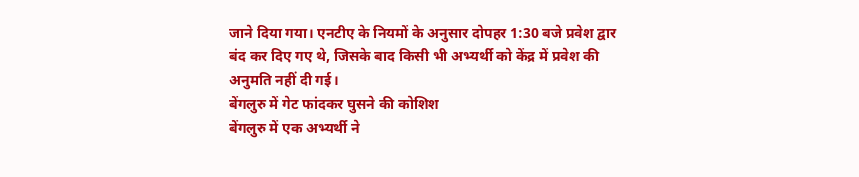जाने दिया गया। एनटीए के नियमों के अनुसार दोपहर 1:30 बजे प्रवेश द्वार बंद कर दिए गए थे, जिसके बाद किसी भी अभ्यर्थी को केंद्र में प्रवेश की अनुमति नहीं दी गई।
बेंगलुरु में गेट फांदकर घुसने की कोशिश
बेंगलुरु में एक अभ्यर्थी ने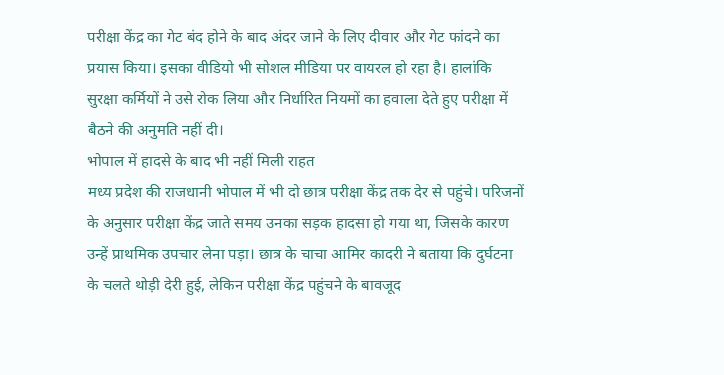परीक्षा केंद्र का गेट बंद होने के बाद अंदर जाने के लिए दीवार और गेट फांदने का प्रयास किया। इसका वीडियो भी सोशल मीडिया पर वायरल हो रहा है। हालांकि सुरक्षा कर्मियों ने उसे रोक लिया और निर्धारित नियमों का हवाला देते हुए परीक्षा में बैठने की अनुमति नहीं दी।
भोपाल में हादसे के बाद भी नहीं मिली राहत
मध्य प्रदेश की राजधानी भोपाल में भी दो छात्र परीक्षा केंद्र तक देर से पहुंचे। परिजनों के अनुसार परीक्षा केंद्र जाते समय उनका सड़क हादसा हो गया था, जिसके कारण उन्हें प्राथमिक उपचार लेना पड़ा। छात्र के चाचा आमिर कादरी ने बताया कि दुर्घटना के चलते थोड़ी देरी हुई, लेकिन परीक्षा केंद्र पहुंचने के बावजूद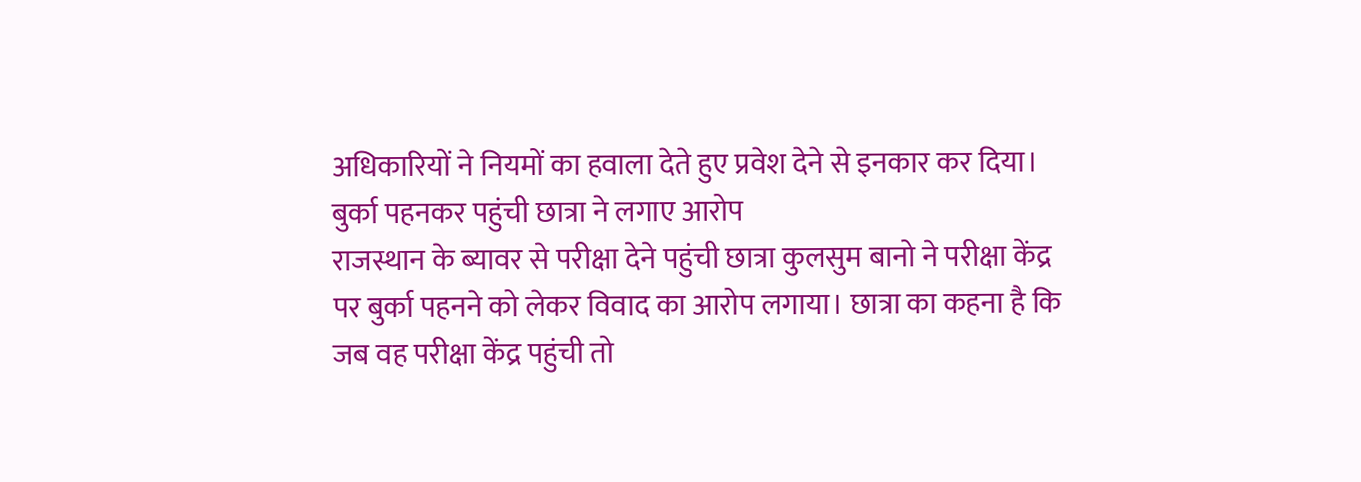अधिकारियों ने नियमों का हवाला देते हुए प्रवेश देने से इनकार कर दिया।
बुर्का पहनकर पहुंची छात्रा ने लगाए आरोप
राजस्थान के ब्यावर से परीक्षा देने पहुंची छात्रा कुलसुम बानो ने परीक्षा केंद्र पर बुर्का पहनने को लेकर विवाद का आरोप लगाया। छात्रा का कहना है कि जब वह परीक्षा केंद्र पहुंची तो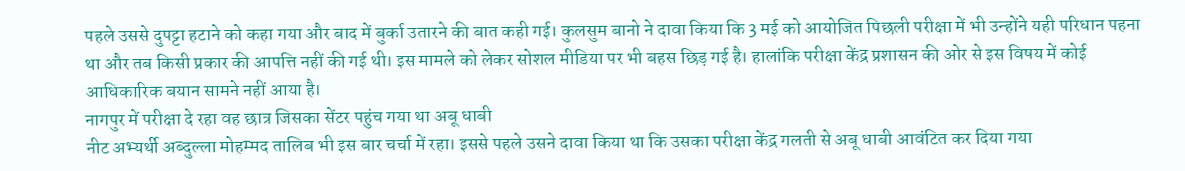पहले उससे दुपट्टा हटाने को कहा गया और बाद में बुर्का उतारने की बात कही गई। कुलसुम बानो ने दावा किया कि 3 मई को आयोजित पिछली परीक्षा में भी उन्होंने यही परिधान पहना था और तब किसी प्रकार की आपत्ति नहीं की गई थी। इस मामले को लेकर सोशल मीडिया पर भी बहस छिड़ गई है। हालांकि परीक्षा केंद्र प्रशासन की ओर से इस विषय में कोई आधिकारिक बयान सामने नहीं आया है।
नागपुर में परीक्षा दे रहा वह छात्र जिसका सेंटर पहुंच गया था अबू धाबी
नीट अभ्यर्थी अब्दुल्ला मोहम्मद तालिब भी इस बार चर्चा में रहा। इससे पहले उसने दावा किया था कि उसका परीक्षा केंद्र गलती से अबू धाबी आवंटित कर दिया गया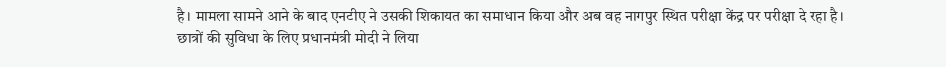है। मामला सामने आने के बाद एनटीए ने उसकी शिकायत का समाधान किया और अब वह नागपुर स्थित परीक्षा केंद्र पर परीक्षा दे रहा है।
छात्रों की सुविधा के लिए प्रधानमंत्री मोदी ने लिया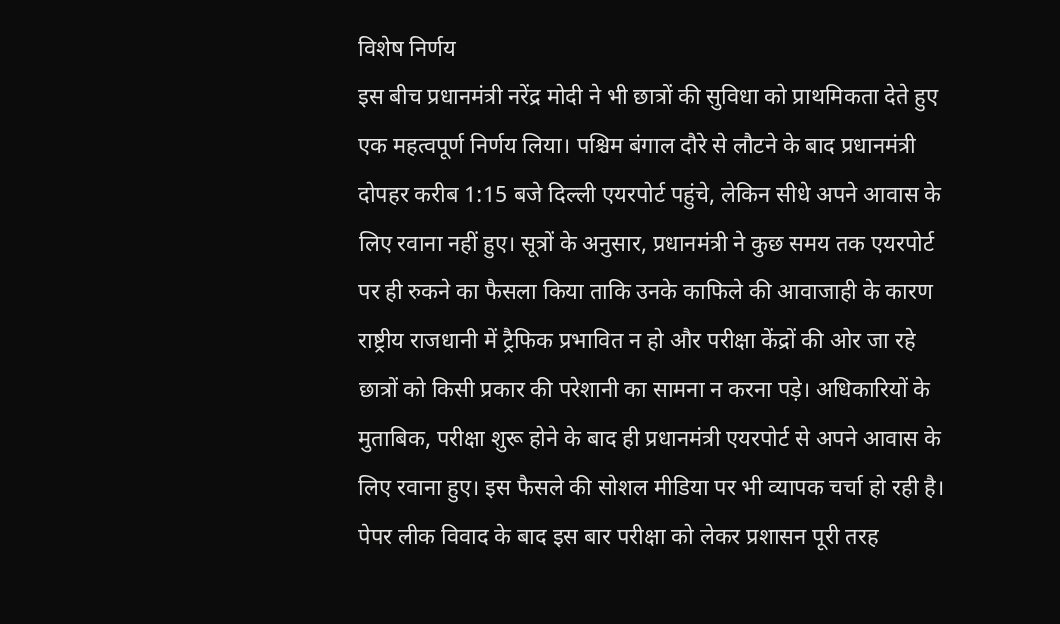विशेष निर्णय
इस बीच प्रधानमंत्री नरेंद्र मोदी ने भी छात्रों की सुविधा को प्राथमिकता देते हुए एक महत्वपूर्ण निर्णय लिया। पश्चिम बंगाल दौरे से लौटने के बाद प्रधानमंत्री दोपहर करीब 1:15 बजे दिल्ली एयरपोर्ट पहुंचे, लेकिन सीधे अपने आवास के लिए रवाना नहीं हुए। सूत्रों के अनुसार, प्रधानमंत्री ने कुछ समय तक एयरपोर्ट पर ही रुकने का फैसला किया ताकि उनके काफिले की आवाजाही के कारण राष्ट्रीय राजधानी में ट्रैफिक प्रभावित न हो और परीक्षा केंद्रों की ओर जा रहे छात्रों को किसी प्रकार की परेशानी का सामना न करना पड़े। अधिकारियों के मुताबिक, परीक्षा शुरू होने के बाद ही प्रधानमंत्री एयरपोर्ट से अपने आवास के लिए रवाना हुए। इस फैसले की सोशल मीडिया पर भी व्यापक चर्चा हो रही है। पेपर लीक विवाद के बाद इस बार परीक्षा को लेकर प्रशासन पूरी तरह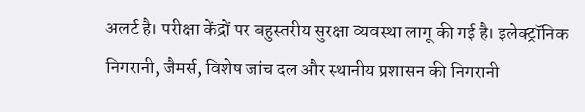अलर्ट है। परीक्षा केंद्रों पर बहुस्तरीय सुरक्षा व्यवस्था लागू की गई है। इलेक्ट्रॉनिक निगरानी, जैमर्स, विशेष जांच दल और स्थानीय प्रशासन की निगरानी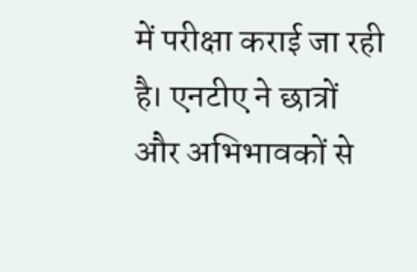में परीक्षा कराई जा रही है। एनटीए ने छात्रों और अभिभावकों से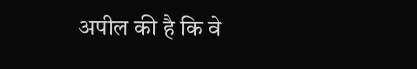अपील की है कि वे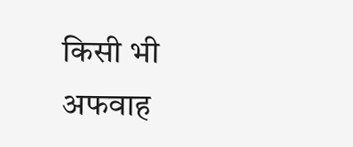किसी भी अफवाह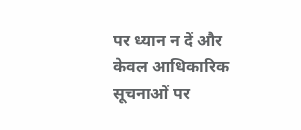पर ध्यान न दें और केवल आधिकारिक सूचनाओं पर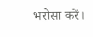भरोसा करें।